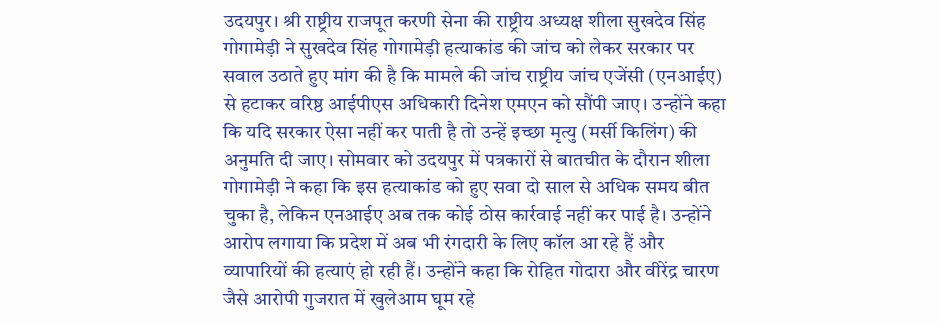उदयपुर। श्री राष्ट्रीय राजपूत करणी सेना की राष्ट्रीय अध्यक्ष शीला सुखदेव सिंह गोगामेड़ी ने सुखदेव सिंह गोगामेड़ी हत्याकांड की जांच को लेकर सरकार पर सवाल उठाते हुए मांग की है कि मामले की जांच राष्ट्रीय जांच एजेंसी (एनआईए) से हटाकर वरिष्ठ आईपीएस अधिकारी दिनेश एमएन को सौंपी जाए। उन्होंने कहा कि यदि सरकार ऐसा नहीं कर पाती है तो उन्हें इच्छा मृत्यु (मर्सी किलिंग) की अनुमति दी जाए। सोमवार को उदयपुर में पत्रकारों से बातचीत के दौरान शीला गोगामेड़ी ने कहा कि इस हत्याकांड को हुए सवा दो साल से अधिक समय बीत चुका है, लेकिन एनआईए अब तक कोई ठोस कार्रवाई नहीं कर पाई है। उन्होंने आरोप लगाया कि प्रदेश में अब भी रंगदारी के लिए कॉल आ रहे हैं और व्यापारियों की हत्याएं हो रही हैं। उन्होंने कहा कि रोहित गोदारा और वीरेंद्र चारण जैसे आरोपी गुजरात में खुलेआम घूम रहे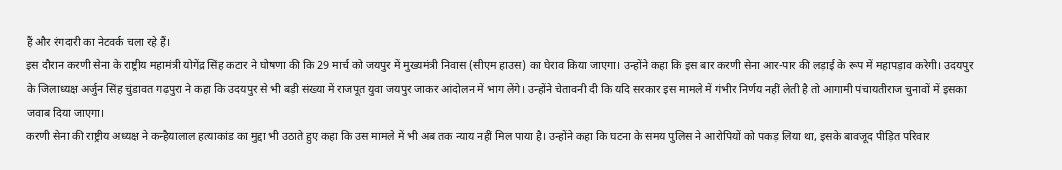हैं और रंगदारी का नेटवर्क चला रहे हैं।
इस दौरान करणी सेना के राष्ट्रीय महामंत्री योगेंद्र सिंह कटार ने घोषणा की कि 29 मार्च को जयपुर में मुख्यमंत्री निवास (सीएम हाउस) का घेराव किया जाएगा। उन्होंने कहा कि इस बार करणी सेना आर-पार की लड़ाई के रूप में महापड़ाव करेगी। उदयपुर के जिलाध्यक्ष अर्जुन सिंह चुंडावत गढ़पुरा ने कहा कि उदयपुर से भी बड़ी संख्या में राजपूत युवा जयपुर जाकर आंदोलन में भाग लेंगे। उन्होंने चेतावनी दी कि यदि सरकार इस मामले में गंभीर निर्णय नहीं लेती है तो आगामी पंचायतीराज चुनावों में इसका जवाब दिया जाएगा।
करणी सेना की राष्ट्रीय अध्यक्ष ने कन्हैयालाल हत्याकांड का मुद्दा भी उठाते हुए कहा कि उस मामले में भी अब तक न्याय नहीं मिल पाया है। उन्होंने कहा कि घटना के समय पुलिस ने आरोपियों को पकड़ लिया था, इसके बावजूद पीड़ित परिवार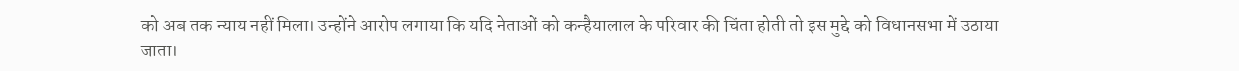को अब तक न्याय नहीं मिला। उन्होंने आरोप लगाया कि यदि नेताओं को कन्हैयालाल के परिवार की चिंता होती तो इस मुद्दे को विधानसभा में उठाया जाता।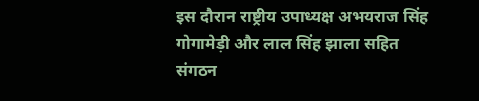इस दौरान राष्ट्रीय उपाध्यक्ष अभयराज सिंह गोगामेड़ी और लाल सिंह झाला सहित संगठन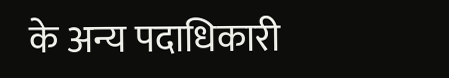के अन्य पदाधिकारी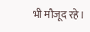भी मौजूद रहे।